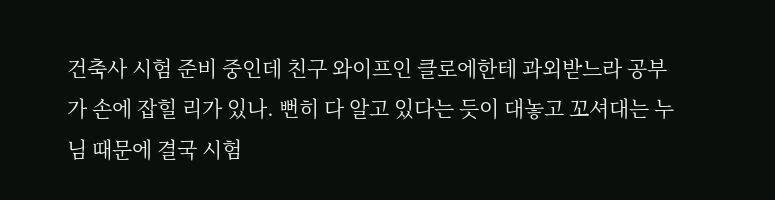건축사 시험 준비 중인데 친구 와이프인 클로에한테 과외받느라 공부가 손에 잡힐 리가 있나. 뻔히 다 알고 있다는 듯이 대놓고 꼬셔대는 누님 때문에 결국 시험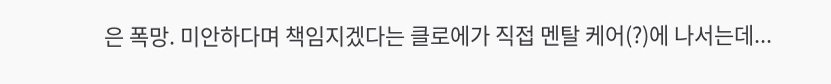은 폭망. 미안하다며 책임지겠다는 클로에가 직접 멘탈 케어(?)에 나서는데...